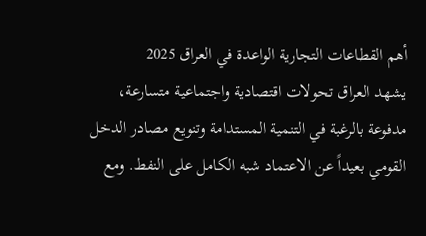أهم القطاعات التجارية الواعدة في العراق 2025
يشهد العراق تحولات اقتصادية واجتماعية متسارعة، مدفوعة بالرغبة في التنمية المستدامة وتنويع مصادر الدخل القومي بعيداً عن الاعتماد شبه الكامل على النفط. ومع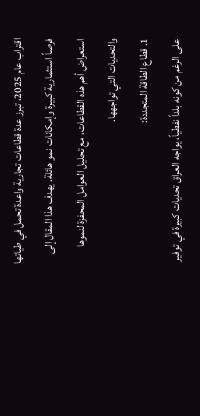اقتراب عام 2025، تبرز عدة قطاعات تجارية واعدة تحمل في طياتها فرصاً استثمارية كبيرة وإمكانات نمو هائلة. يهدف هذا المقال إلى استعراض أهم هذه القطاعات، مع تحليل العوامل المحفزة لنموها والتحديات التي تواجهها.
1. قطاع الطاقة المتجددة:
على الرغم من كونه بلداً نفطياً، يواجه العراق تحديات كبيرة في توفير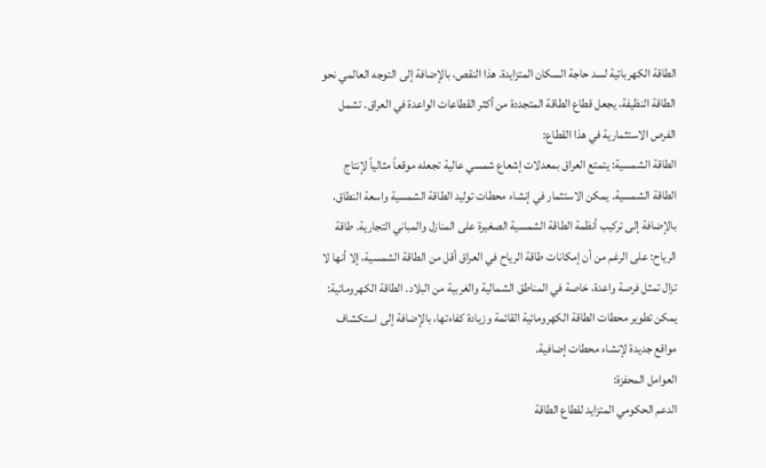الطاقة الكهربائية لسد حاجة السكان المتزايدة. هذا النقص، بالإضافة إلى التوجه العالمي نحو الطاقة النظيفة، يجعل قطاع الطاقة المتجددة من أكثر القطاعات الواعدة في العراق. تشمل الفرص الاستثمارية في هذا القطاع:
الطاقة الشمسية: يتمتع العراق بمعدلات إشعاع شمسي عالية تجعله موقعاً مثالياً لإنتاج الطاقة الشمسية. يمكن الاستثمار في إنشاء محطات توليد الطاقة الشمسية واسعة النطاق، بالإضافة إلى تركيب أنظمة الطاقة الشمسية الصغيرة على المنازل والمباني التجارية. طاقة الرياح: على الرغم من أن إمكانات طاقة الرياح في العراق أقل من الطاقة الشمسية، إلا أنها لا تزال تمثل فرصة واعدة، خاصة في المناطق الشمالية والغربية من البلاد. الطاقة الكهرومائية: يمكن تطوير محطات الطاقة الكهرومائية القائمة وزيادة كفاءتها، بالإضافة إلى استكشاف مواقع جديدة لإنشاء محطات إضافية.
العوامل المحفزة:
الدعم الحكومي المتزايد لقطاع الطاقة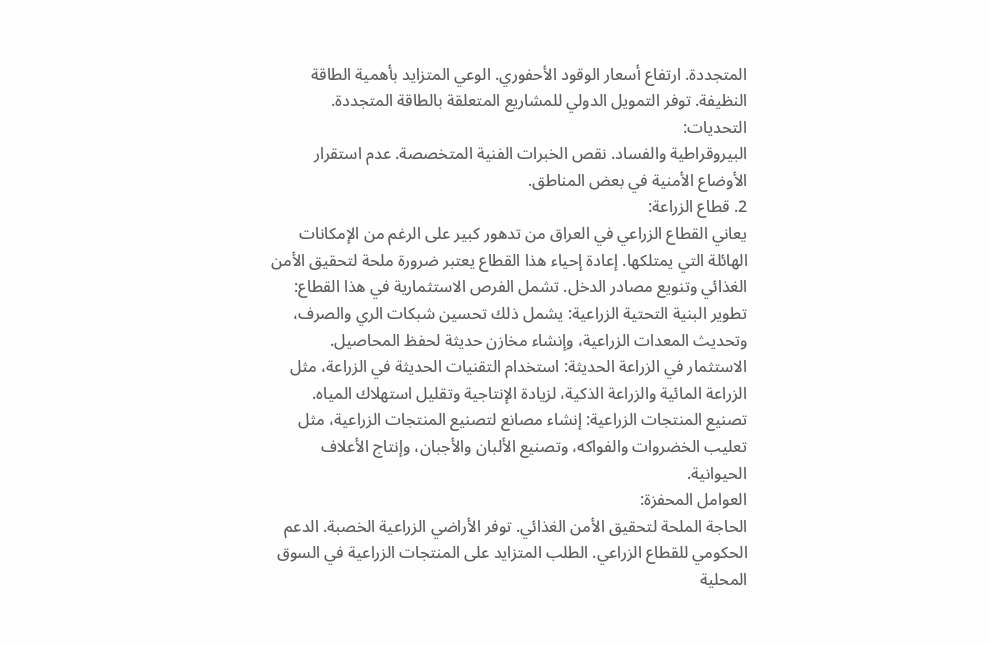المتجددة. ارتفاع أسعار الوقود الأحفوري. الوعي المتزايد بأهمية الطاقة النظيفة. توفر التمويل الدولي للمشاريع المتعلقة بالطاقة المتجددة.
التحديات:
البيروقراطية والفساد. نقص الخبرات الفنية المتخصصة. عدم استقرار الأوضاع الأمنية في بعض المناطق.
2. قطاع الزراعة:
يعاني القطاع الزراعي في العراق من تدهور كبير على الرغم من الإمكانات الهائلة التي يمتلكها. إعادة إحياء هذا القطاع يعتبر ضرورة ملحة لتحقيق الأمن الغذائي وتنويع مصادر الدخل. تشمل الفرص الاستثمارية في هذا القطاع:
تطوير البنية التحتية الزراعية: يشمل ذلك تحسين شبكات الري والصرف، وتحديث المعدات الزراعية، وإنشاء مخازن حديثة لحفظ المحاصيل. الاستثمار في الزراعة الحديثة: استخدام التقنيات الحديثة في الزراعة، مثل الزراعة المائية والزراعة الذكية، لزيادة الإنتاجية وتقليل استهلاك المياه. تصنيع المنتجات الزراعية: إنشاء مصانع لتصنيع المنتجات الزراعية، مثل تعليب الخضروات والفواكه، وتصنيع الألبان والأجبان، وإنتاج الأعلاف الحيوانية.
العوامل المحفزة:
الحاجة الملحة لتحقيق الأمن الغذائي. توفر الأراضي الزراعية الخصبة. الدعم الحكومي للقطاع الزراعي. الطلب المتزايد على المنتجات الزراعية في السوق المحلية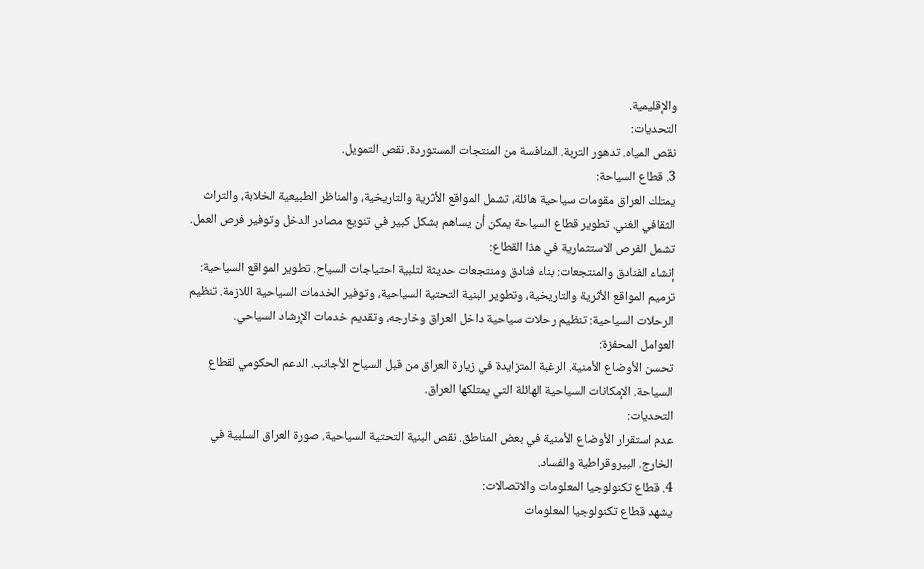والإقليمية.
التحديات:
نقص المياه. تدهور التربة. المنافسة من المنتجات المستوردة. نقص التمويل.
3. قطاع السياحة:
يمتلك العراق مقومات سياحية هائلة، تشمل المواقع الأثرية والتاريخية، والمناظر الطبيعية الخلابة، والتراث الثقافي الغني. تطوير قطاع السياحة يمكن أن يساهم بشكل كبير في تنويع مصادر الدخل وتوفير فرص العمل. تشمل الفرص الاستثمارية في هذا القطاع:
إنشاء الفنادق والمنتجعات: بناء فنادق ومنتجعات حديثة لتلبية احتياجات السياح. تطوير المواقع السياحية: ترميم المواقع الأثرية والتاريخية، وتطوير البنية التحتية السياحية، وتوفير الخدمات السياحية اللازمة. تنظيم الرحلات السياحية: تنظيم رحلات سياحية داخل العراق وخارجه، وتقديم خدمات الإرشاد السياحي.
العوامل المحفزة:
تحسن الأوضاع الأمنية. الرغبة المتزايدة في زيارة العراق من قبل السياح الأجانب. الدعم الحكومي لقطاع السياحة. الإمكانات السياحية الهائلة التي يمتلكها العراق.
التحديات:
عدم استقرار الأوضاع الأمنية في بعض المناطق. نقص البنية التحتية السياحية. صورة العراق السلبية في الخارج. البيروقراطية والفساد.
4. قطاع تكنولوجيا المعلومات والاتصالات:
يشهد قطاع تكنولوجيا المعلومات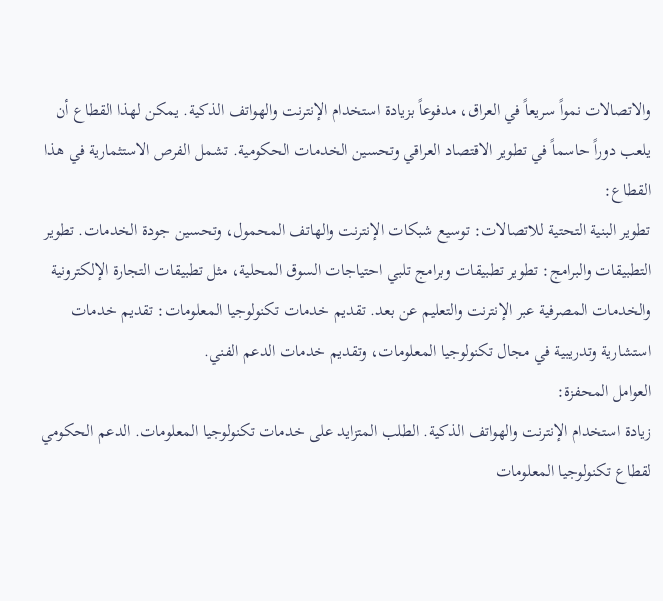والاتصالات نمواً سريعاً في العراق، مدفوعاً بزيادة استخدام الإنترنت والهواتف الذكية. يمكن لهذا القطاع أن يلعب دوراً حاسماً في تطوير الاقتصاد العراقي وتحسين الخدمات الحكومية. تشمل الفرص الاستثمارية في هذا القطاع:
تطوير البنية التحتية للاتصالات: توسيع شبكات الإنترنت والهاتف المحمول، وتحسين جودة الخدمات. تطوير التطبيقات والبرامج: تطوير تطبيقات وبرامج تلبي احتياجات السوق المحلية، مثل تطبيقات التجارة الإلكترونية والخدمات المصرفية عبر الإنترنت والتعليم عن بعد. تقديم خدمات تكنولوجيا المعلومات: تقديم خدمات استشارية وتدريبية في مجال تكنولوجيا المعلومات، وتقديم خدمات الدعم الفني.
العوامل المحفزة:
زيادة استخدام الإنترنت والهواتف الذكية. الطلب المتزايد على خدمات تكنولوجيا المعلومات. الدعم الحكومي لقطاع تكنولوجيا المعلومات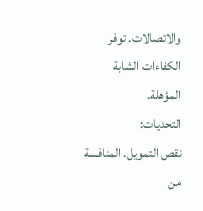والاتصالات. توفر الكفاءات الشابة المؤهلة.
التحديات:
نقص التمويل. المنافسة من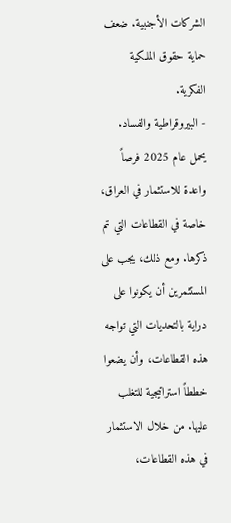الشركات الأجنبية. ضعف حماية حقوق الملكية الفكرية.
- البيروقراطية والفساد.
يحمل عام 2025 فرصاً واعدة للاستثمار في العراق، خاصة في القطاعات التي تم ذكرها. ومع ذلك، يجب على المستثمرين أن يكونوا على دراية بالتحديات التي تواجه هذه القطاعات، وأن يضعوا خططاً استراتيجية للتغلب عليها. من خلال الاستثمار في هذه القطاعات،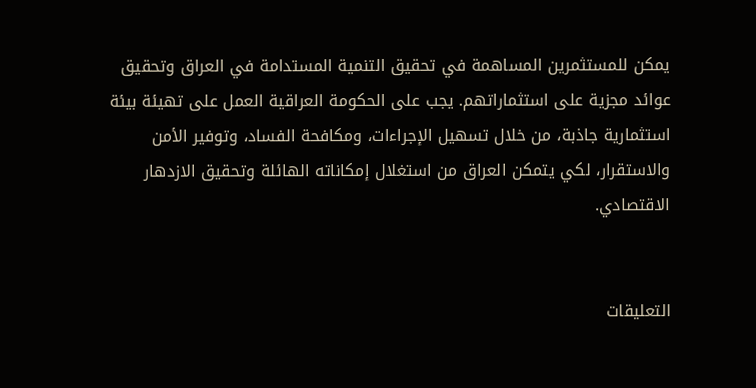يمكن للمستثمرين المساهمة في تحقيق التنمية المستدامة في العراق وتحقيق عوائد مجزية على استثماراتهم. يجب على الحكومة العراقية العمل على تهيئة بيئة استثمارية جاذبة، من خلال تسهيل الإجراءات، ومكافحة الفساد، وتوفير الأمن والاستقرار، لكي يتمكن العراق من استغلال إمكاناته الهائلة وتحقيق الازدهار الاقتصادي.


التعليقات